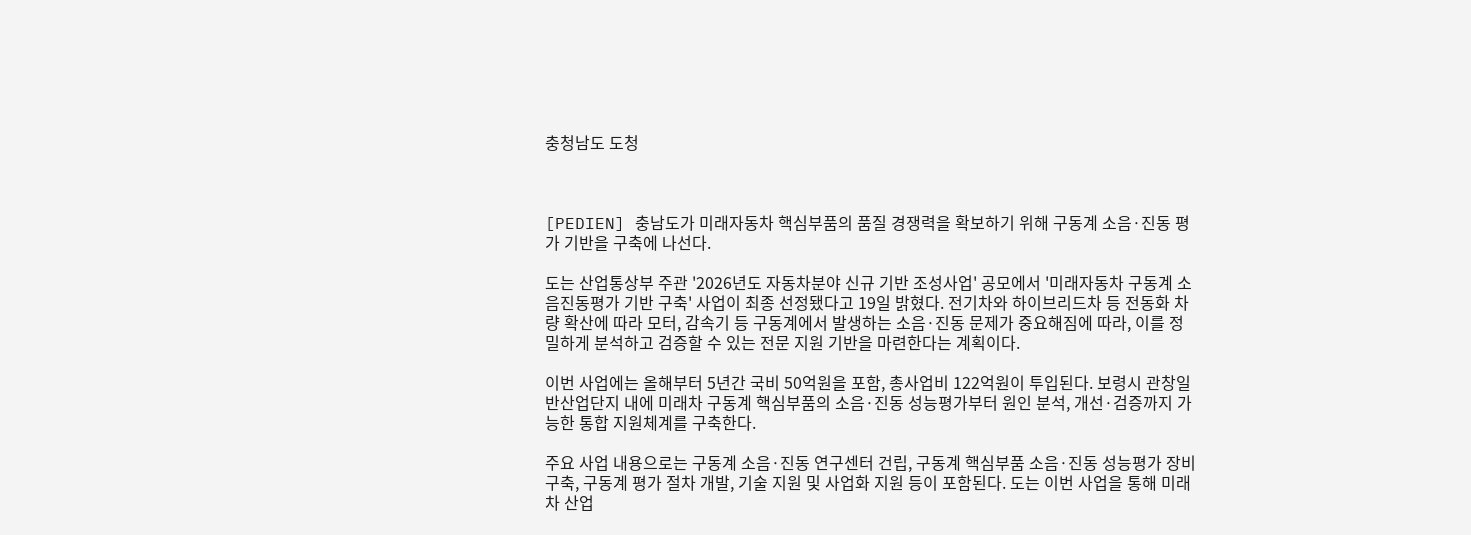충청남도 도청



[PEDIEN] 충남도가 미래자동차 핵심부품의 품질 경쟁력을 확보하기 위해 구동계 소음·진동 평가 기반을 구축에 나선다.

도는 산업통상부 주관 '2026년도 자동차분야 신규 기반 조성사업' 공모에서 '미래자동차 구동계 소음진동평가 기반 구축' 사업이 최종 선정됐다고 19일 밝혔다. 전기차와 하이브리드차 등 전동화 차량 확산에 따라 모터, 감속기 등 구동계에서 발생하는 소음·진동 문제가 중요해짐에 따라, 이를 정밀하게 분석하고 검증할 수 있는 전문 지원 기반을 마련한다는 계획이다.

이번 사업에는 올해부터 5년간 국비 50억원을 포함, 총사업비 122억원이 투입된다. 보령시 관창일반산업단지 내에 미래차 구동계 핵심부품의 소음·진동 성능평가부터 원인 분석, 개선·검증까지 가능한 통합 지원체계를 구축한다.

주요 사업 내용으로는 구동계 소음·진동 연구센터 건립, 구동계 핵심부품 소음·진동 성능평가 장비 구축, 구동계 평가 절차 개발, 기술 지원 및 사업화 지원 등이 포함된다. 도는 이번 사업을 통해 미래차 산업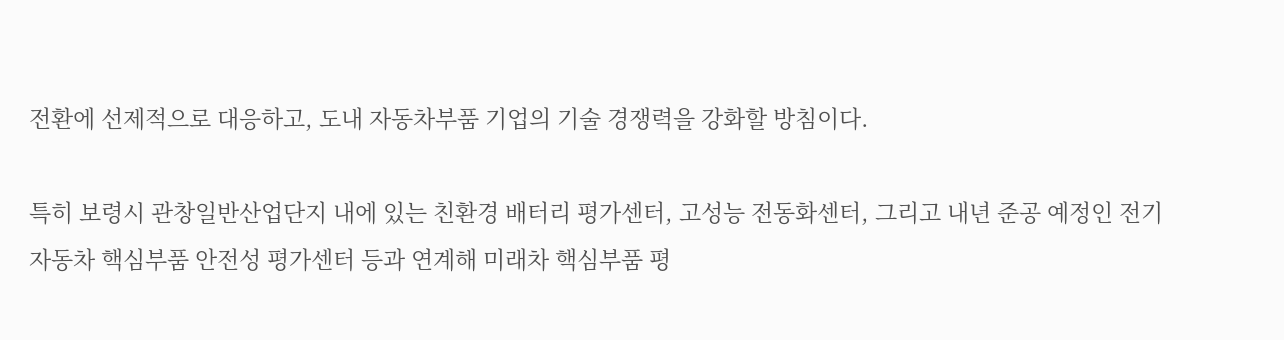전환에 선제적으로 대응하고, 도내 자동차부품 기업의 기술 경쟁력을 강화할 방침이다.

특히 보령시 관창일반산업단지 내에 있는 친환경 배터리 평가센터, 고성능 전동화센터, 그리고 내년 준공 예정인 전기자동차 핵심부품 안전성 평가센터 등과 연계해 미래차 핵심부품 평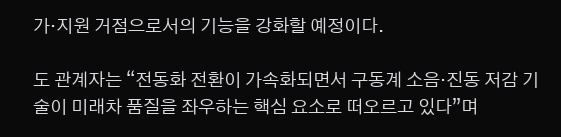가·지원 거점으로서의 기능을 강화할 예정이다.

도 관계자는 “전동화 전환이 가속화되면서 구동계 소음·진동 저감 기술이 미래차 품질을 좌우하는 핵심 요소로 떠오르고 있다”며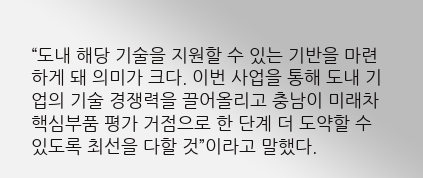“도내 해당 기술을 지원할 수 있는 기반을 마련하게 돼 의미가 크다. 이번 사업을 통해 도내 기업의 기술 경쟁력을 끌어올리고 충남이 미래차 핵심부품 평가 거점으로 한 단계 더 도약할 수 있도록 최선을 다할 것”이라고 말했다.